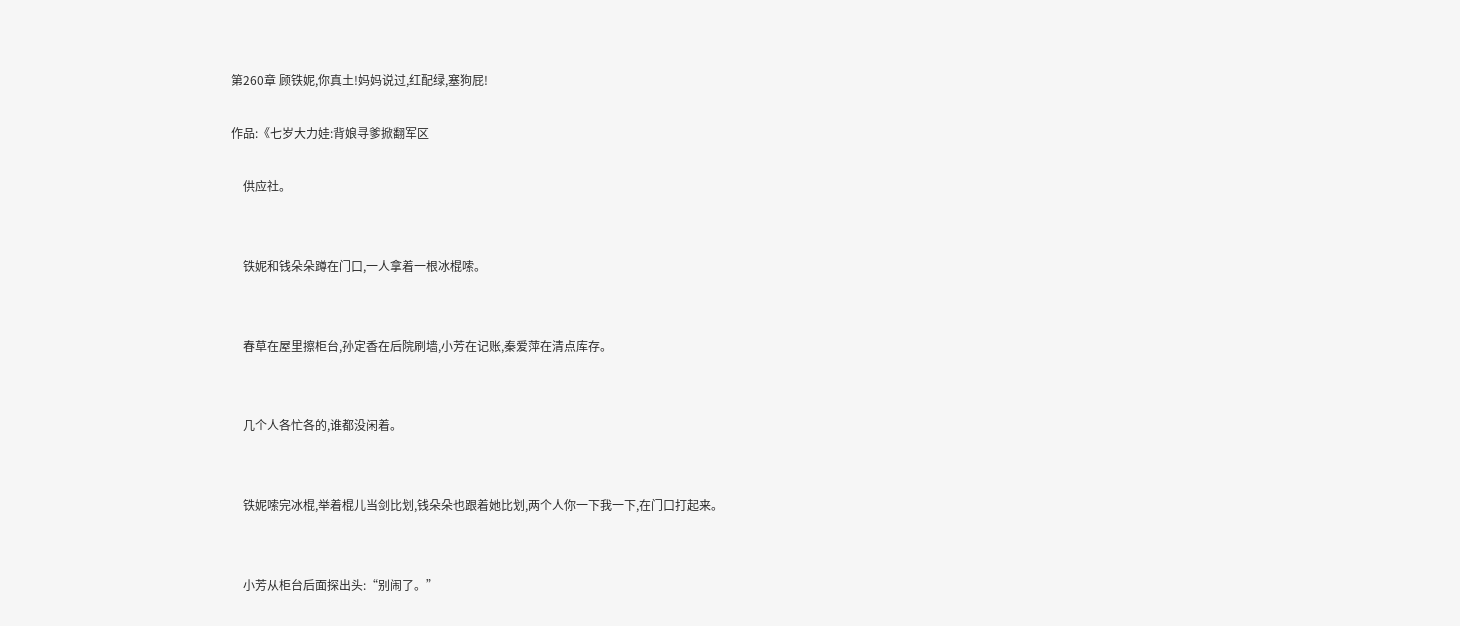第260章 顾铁妮,你真土!妈妈说过,红配绿,塞狗屁!

作品:《七岁大力娃:背娘寻爹掀翻军区

    供应社。


    铁妮和钱朵朵蹲在门口,一人拿着一根冰棍嗦。


    春草在屋里擦柜台,孙定香在后院刷墙,小芳在记账,秦爱萍在清点库存。


    几个人各忙各的,谁都没闲着。


    铁妮嗦完冰棍,举着棍儿当剑比划,钱朵朵也跟着她比划,两个人你一下我一下,在门口打起来。


    小芳从柜台后面探出头:“别闹了。”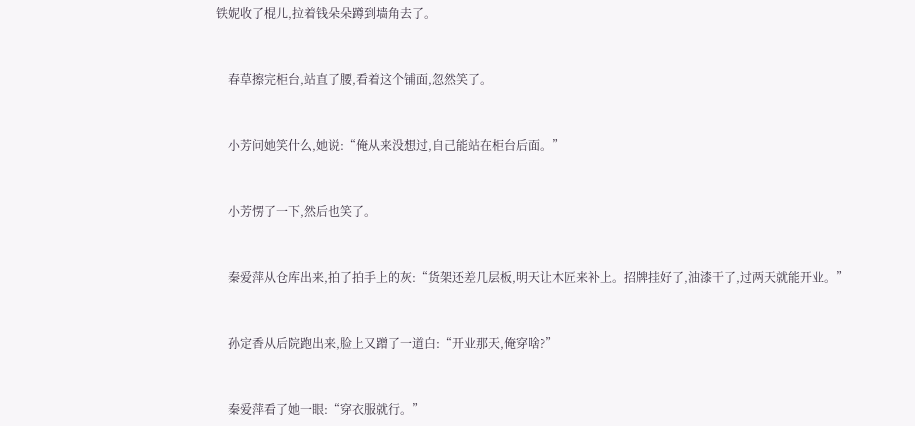铁妮收了棍儿,拉着钱朵朵蹲到墙角去了。


    春草擦完柜台,站直了腰,看着这个铺面,忽然笑了。


    小芳问她笑什么,她说:“俺从来没想过,自己能站在柜台后面。”


    小芳愣了一下,然后也笑了。


    秦爱萍从仓库出来,拍了拍手上的灰:“货架还差几层板,明天让木匠来补上。招牌挂好了,油漆干了,过两天就能开业。”


    孙定香从后院跑出来,脸上又蹭了一道白:“开业那天,俺穿啥?”


    秦爱萍看了她一眼:“穿衣服就行。”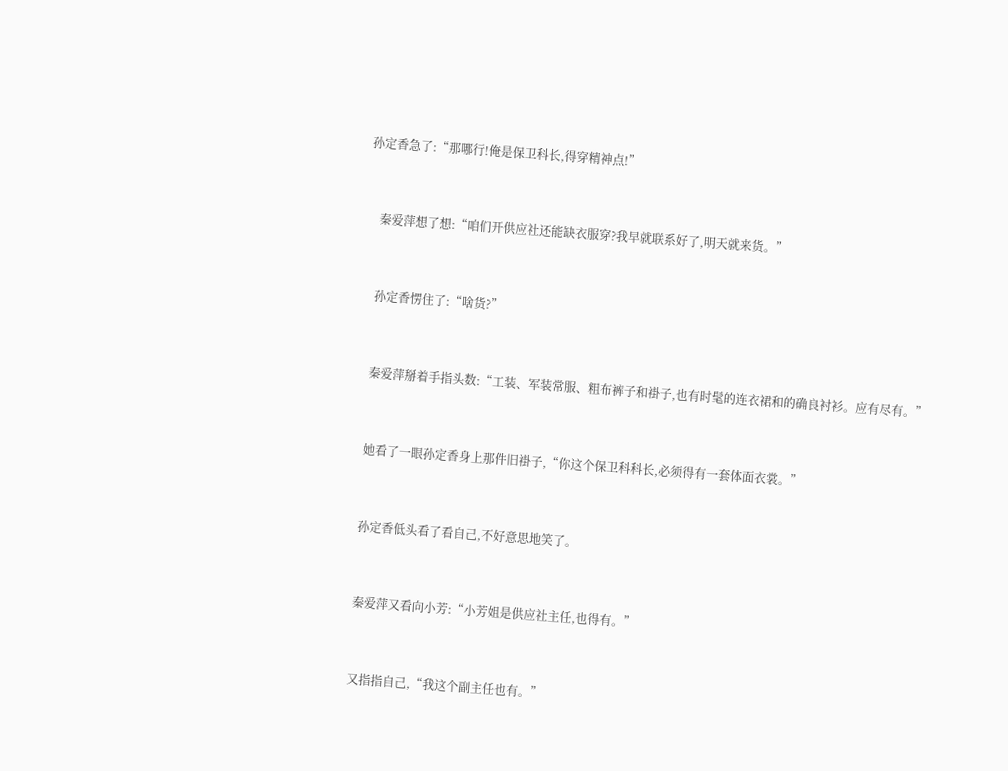孙定香急了:“那哪行!俺是保卫科长,得穿精神点!”


    秦爱萍想了想:“咱们开供应社还能缺衣服穿?我早就联系好了,明天就来货。”


    孙定香愣住了:“啥货?”


    秦爱萍掰着手指头数:“工装、军装常服、粗布裤子和褂子,也有时髦的连衣裙和的确良衬衫。应有尽有。”


    她看了一眼孙定香身上那件旧褂子,“你这个保卫科科长,必须得有一套体面衣裳。”


    孙定香低头看了看自己,不好意思地笑了。


    秦爱萍又看向小芳:“小芳姐是供应社主任,也得有。”


    又指指自己,“我这个副主任也有。”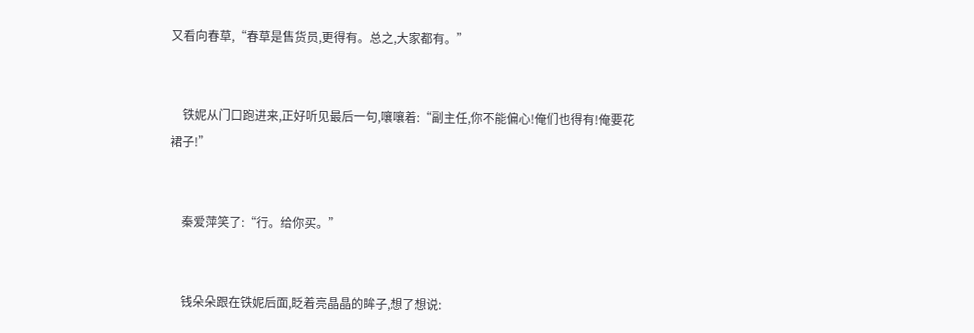又看向春草,“春草是售货员,更得有。总之,大家都有。”


    铁妮从门口跑进来,正好听见最后一句,嚷嚷着:“副主任,你不能偏心!俺们也得有!俺要花裙子!”


    秦爱萍笑了:“行。给你买。”


    钱朵朵跟在铁妮后面,眨着亮晶晶的眸子,想了想说: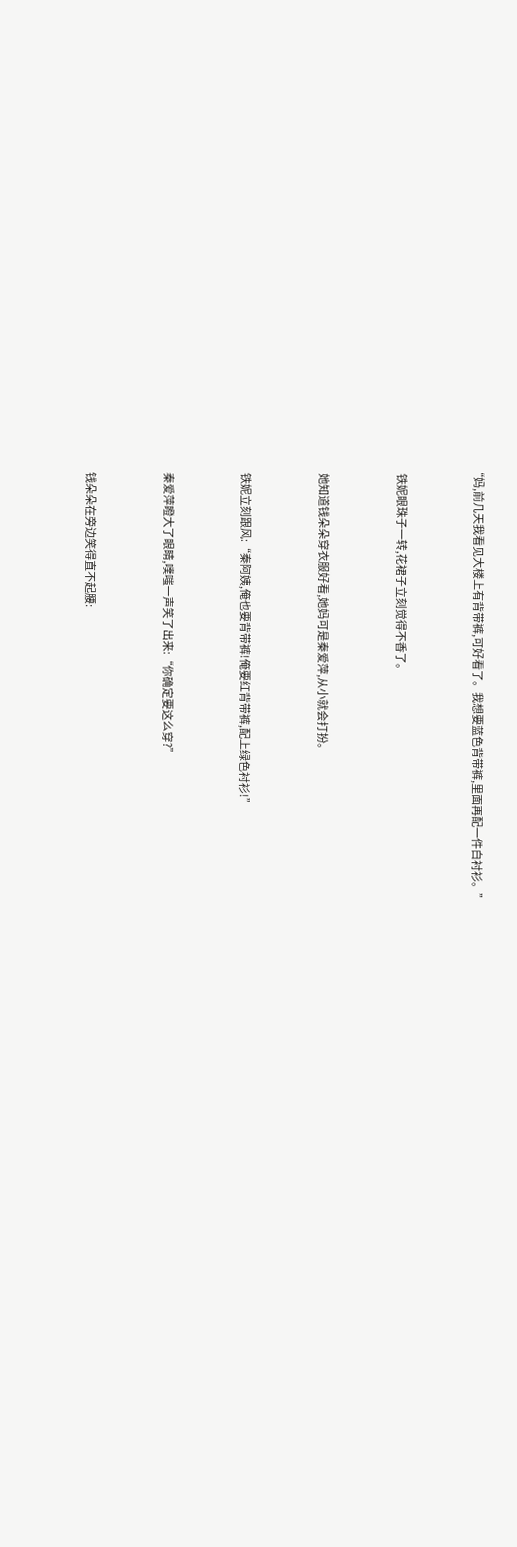“妈,前几天我看见大楼上有背带裤,可好看了。我想要蓝色背带裤,里面再配一件白衬衫。”


    铁妮眼珠子一转,花裙子立刻觉得不香了。


    她知道钱朵朵穿衣服好看,她妈可是秦爱萍,从小就会打扮。


    铁妮立刻跟风:“秦阿姨,俺也要背带裤!俺要红背带裤,配上绿色衬衫!”


    秦爱萍瞪大了眼睛,噗嗤一声笑了出来:“你确定要这么穿?”


    钱朵朵在旁边笑得直不起腰: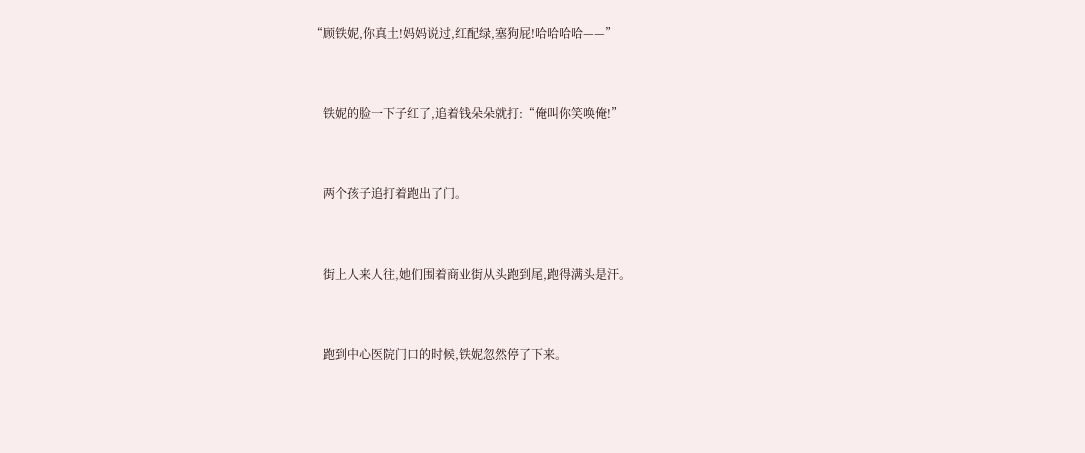“顾铁妮,你真土!妈妈说过,红配绿,塞狗屁!哈哈哈哈——”


    铁妮的脸一下子红了,追着钱朵朵就打:“俺叫你笑唤俺!”


    两个孩子追打着跑出了门。


    街上人来人往,她们围着商业街从头跑到尾,跑得满头是汗。


    跑到中心医院门口的时候,铁妮忽然停了下来。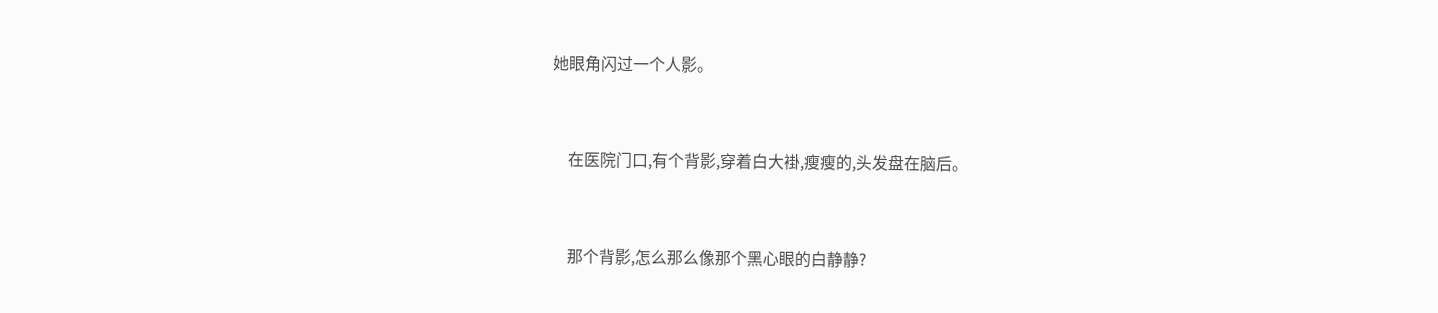她眼角闪过一个人影。


    在医院门口,有个背影,穿着白大褂,瘦瘦的,头发盘在脑后。


    那个背影,怎么那么像那个黑心眼的白静静?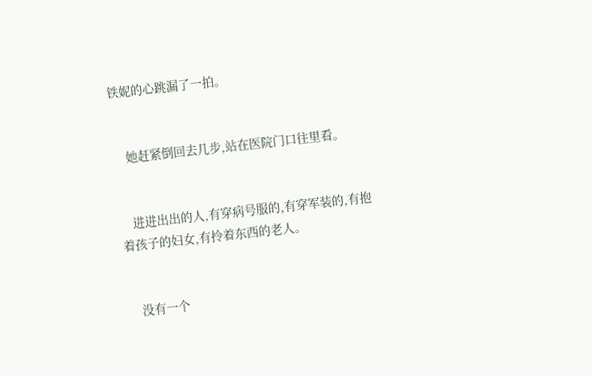铁妮的心跳漏了一拍。


    她赶紧倒回去几步,站在医院门口往里看。


    进进出出的人,有穿病号服的,有穿军装的,有抱着孩子的妇女,有拎着东西的老人。


    没有一个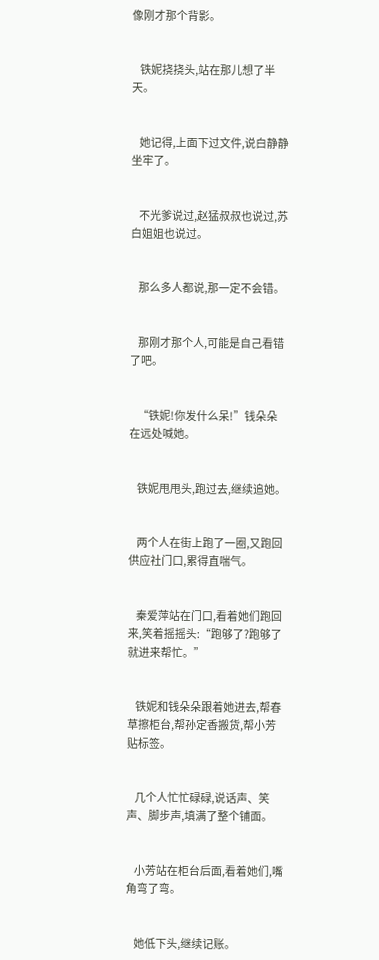像刚才那个背影。


    铁妮挠挠头,站在那儿想了半天。


    她记得,上面下过文件,说白静静坐牢了。


    不光爹说过,赵猛叔叔也说过,苏白姐姐也说过。


    那么多人都说,那一定不会错。


    那刚才那个人,可能是自己看错了吧。


    “铁妮!你发什么呆!”钱朵朵在远处喊她。


    铁妮甩甩头,跑过去,继续追她。


    两个人在街上跑了一圈,又跑回供应社门口,累得直喘气。


    秦爱萍站在门口,看着她们跑回来,笑着摇摇头:“跑够了?跑够了就进来帮忙。”


    铁妮和钱朵朵跟着她进去,帮春草擦柜台,帮孙定香搬货,帮小芳贴标签。


    几个人忙忙碌碌,说话声、笑声、脚步声,填满了整个铺面。


    小芳站在柜台后面,看着她们,嘴角弯了弯。


    她低下头,继续记账。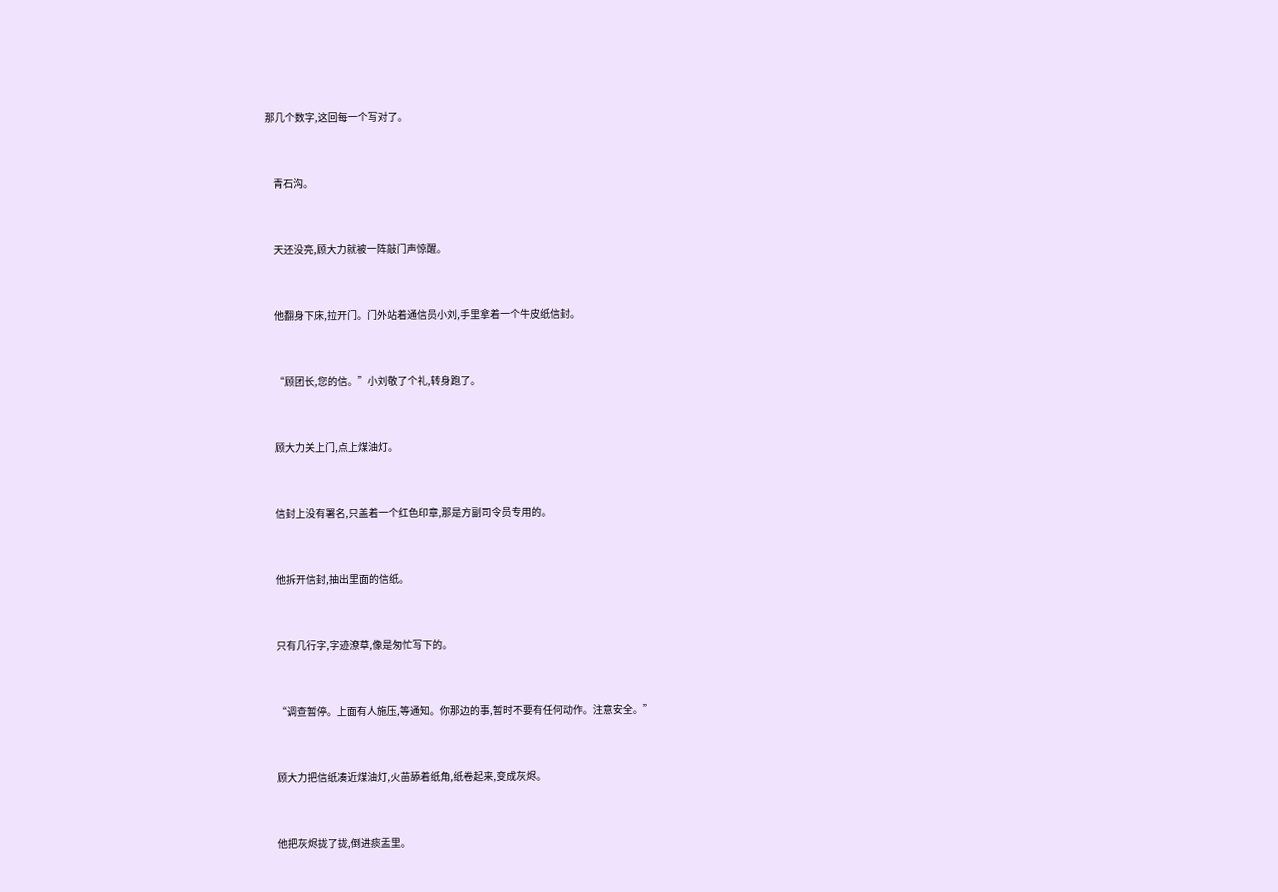那几个数字,这回每一个写对了。


    青石沟。


    天还没亮,顾大力就被一阵敲门声惊醒。


    他翻身下床,拉开门。门外站着通信员小刘,手里拿着一个牛皮纸信封。


    “顾团长,您的信。”小刘敬了个礼,转身跑了。


    顾大力关上门,点上煤油灯。


    信封上没有署名,只盖着一个红色印章,那是方副司令员专用的。


    他拆开信封,抽出里面的信纸。


    只有几行字,字迹潦草,像是匆忙写下的。


    “调查暂停。上面有人施压,等通知。你那边的事,暂时不要有任何动作。注意安全。”


    顾大力把信纸凑近煤油灯,火苗舔着纸角,纸卷起来,变成灰烬。


    他把灰烬拢了拢,倒进痰盂里。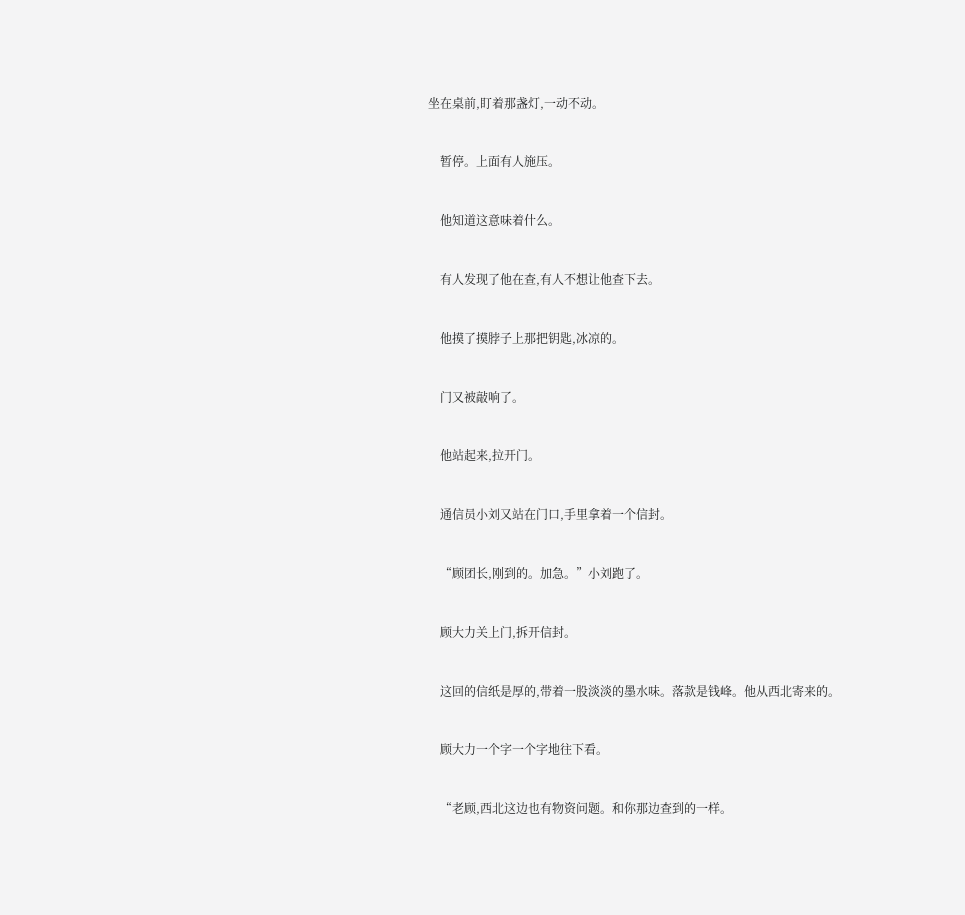坐在桌前,盯着那盏灯,一动不动。


    暂停。上面有人施压。


    他知道这意味着什么。


    有人发现了他在查,有人不想让他查下去。


    他摸了摸脖子上那把钥匙,冰凉的。


    门又被敲响了。


    他站起来,拉开门。


    通信员小刘又站在门口,手里拿着一个信封。


    “顾团长,刚到的。加急。”小刘跑了。


    顾大力关上门,拆开信封。


    这回的信纸是厚的,带着一股淡淡的墨水味。落款是钱峰。他从西北寄来的。


    顾大力一个字一个字地往下看。


    “老顾,西北这边也有物资问题。和你那边查到的一样。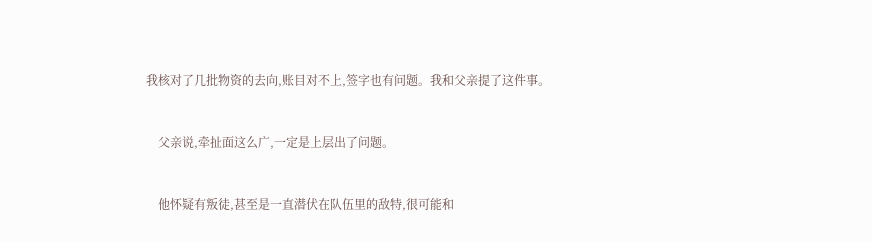我核对了几批物资的去向,账目对不上,签字也有问题。我和父亲提了这件事。


    父亲说,牵扯面这么广,一定是上层出了问题。


    他怀疑有叛徒,甚至是一直潜伏在队伍里的敌特,很可能和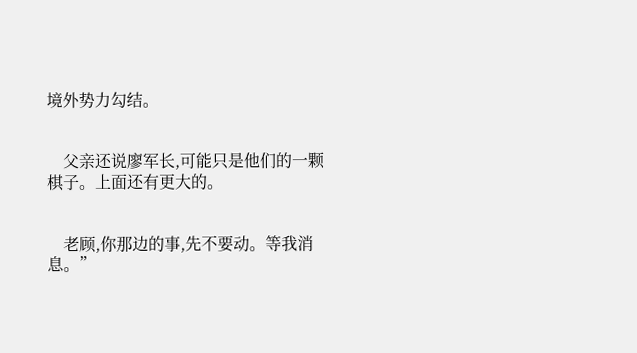境外势力勾结。


    父亲还说廖军长,可能只是他们的一颗棋子。上面还有更大的。


    老顾,你那边的事,先不要动。等我消息。”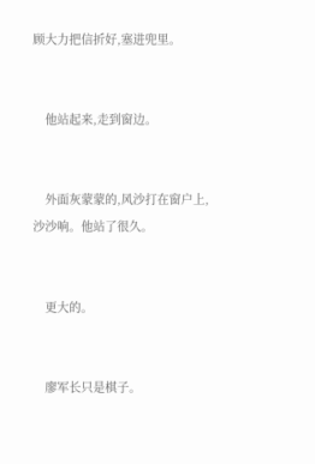顾大力把信折好,塞进兜里。


    他站起来,走到窗边。


    外面灰蒙蒙的,风沙打在窗户上,沙沙响。他站了很久。


    更大的。


    廖军长只是棋子。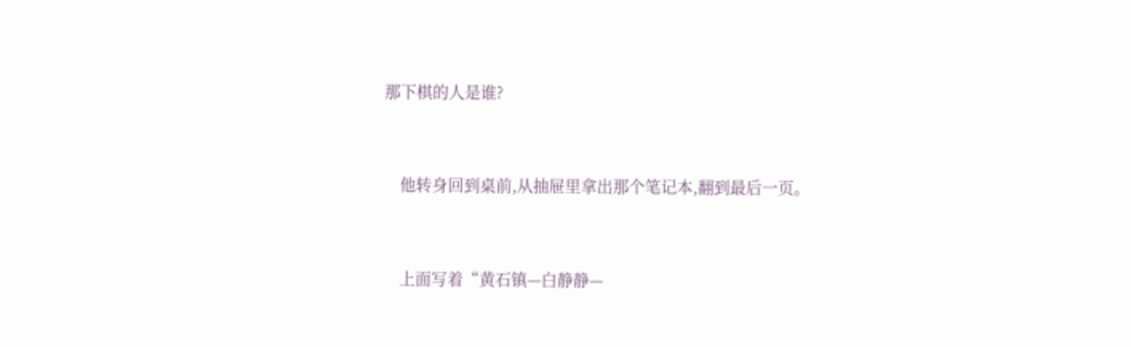那下棋的人是谁?


    他转身回到桌前,从抽屉里拿出那个笔记本,翻到最后一页。


    上面写着“黄石镇—白静静—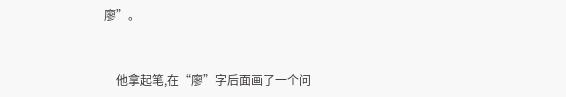廖”。


    他拿起笔,在“廖”字后面画了一个问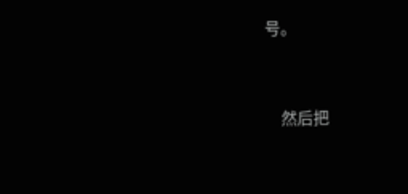号。


    然后把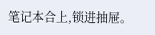笔记本合上,锁进抽屉。